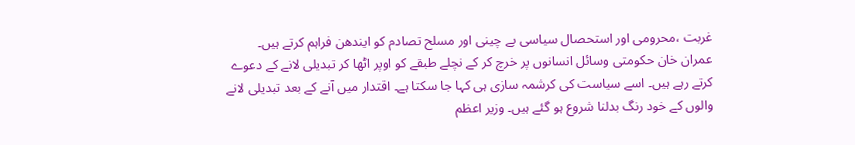غربت ،محرومی اور استحصال سیاسی بے چینی اور مسلح تصادم کو ایندھن فراہم کرتے ہیں۔ عمران خان حکومتی وسائل انسانوں پر خرچ کر کے نچلے طبقے کو اوپر اٹھا کر تبدیلی لانے کے دعوے کرتے رہے ہیں۔ اسے سیاست کی کرشمہ سازی ہی کہا جا سکتا ہے۔ اقتدار میں آنے کے بعد تبدیلی لانے والوں کے خود رنگ بدلنا شروع ہو گئے ہیں۔ وزیر اعظم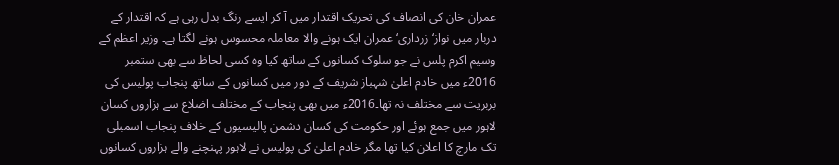عمران خان کی انصاف کی تحریک اقتدار میں آ کر ایسے رنگ بدل رہی ہے کہ اقتدار کے دربار میں نواز‘ زرداری‘ عمران ایک ہونے والا معاملہ محسوس ہونے لگتا ہے۔ وزیر اعظم کے وسیم اکرم پلس نے جو سلوک کسانوں کے ساتھ کیا وہ کسی لحاظ سے بھی ستمبر 2016ء میں خادم اعلیٰ شہباز شریف کے دور میں کسانوں کے ساتھ پنجاب پولیس کی بربریت سے مختلف نہ تھا۔2016ء میں بھی پنجاب کے مختلف اضلاع سے ہزاروں کسان لاہور میں جمع ہوئے اور حکومت کی کسان دشمن پالیسیوں کے خلاف پنجاب اسمبلی تک مارچ کا اعلان کیا تھا مگر خادم اعلیٰ کی پولیس نے لاہور پہنچنے والے ہزاروں کسانوں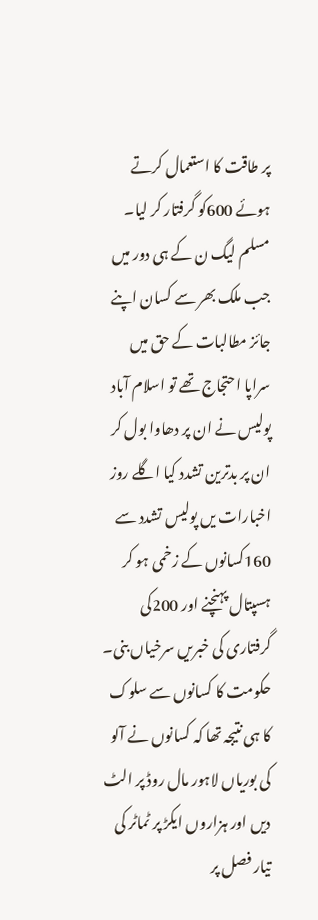پر طاقت کا استعمال کرتے ہوئے 600کو گرفتار کر لیا۔ مسلم لیگ ن کے ہی دور میں جب ملک بھر سے کسان اپنے جائز مطالبات کے حق میں سراپا احتجاج تھے تو اسلام آباد پولیس نے ان پر دھاوا بول کر ان پر بدترین تشدد کیا اگلے روز اخبارات یں پولیس تشدد سے 160کسانوں کے زخمی ہو کر ہسپتال پہنچنے اور 200کی گرفتاری کی خبریں سرخیاں بنی۔ حکومت کا کسانوں سے سلوک کا ہی نتیجہ تھا کہ کسانوں نے آلو کی بوریاں لاہور مال روڈ پر الٹ دیں اور ہزاروں ایکڑ پر ٹماٹر کی تیار فصل پر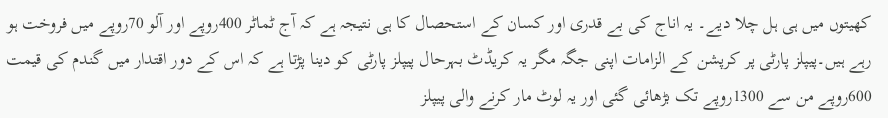کھیتوں میں ہی ہل چلا دیے۔ یہ اناج کی بے قدری اور کسان کے استحصال کا ہی نتیجہ ہے کہ آج ٹماٹر 400روپے اور آلو 70روپے میں فروخت ہو رہے ہیں۔پیپلز پارٹی پر کرپشن کے الزامات اپنی جگہ مگر یہ کریڈٹ بہرحال پیپلز پارٹی کو دینا پڑتا ہے کہ اس کے دور اقتدار میں گندم کی قیمت 600روپے من سے 1300روپے تک بڑھائی گئی اور یہ لوٹ مار کرنے والی پیپلز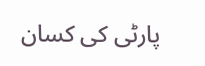پارٹی کی کسان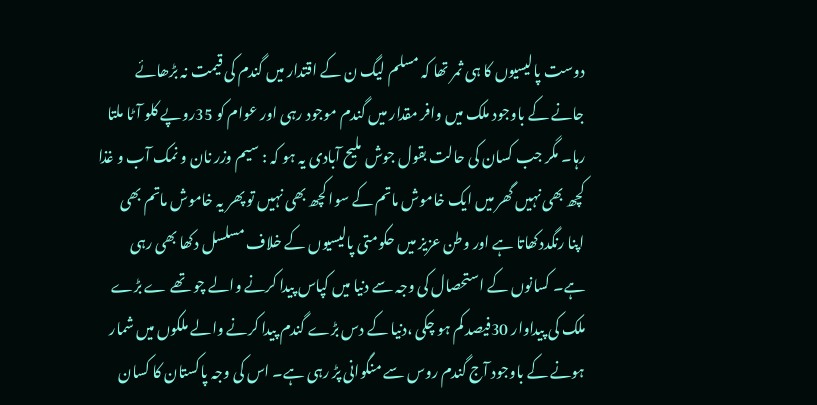دوست پالیسیوں کا ہی ثمر تھا کہ مسلم لیگ ن کے اقتدار میں گندم کی قیمت نہ بڑھائے جانے کے باوجود ملک میں وافر مقدار میں گندم موجود رہی اور عوام کو 35روپے کلو آٹا ملتا رہا۔ مگر جب کسان کی حالت بقول جوش ملیح آبادی یہ ہو کہ : سیم وزر نان و نمک آب و غذا کچھ بھی نہیں گھر میں ایک خاموش ماتم کے سوا کچھ بھی نہیں تو پھر یہ خاموش ماتم بھی اپنا رنگددکھاتا ہے اور وطن عزیز میں حکومتی پالیسیوں کے خلاف مسلسل دکھا بھی رہی ہے۔ کسانوں کے استحصال کی وجہ سے دنیا میں کپاس پیدا کرنے والے چو تھے ے بڑے ملک کی پیداوار 30فیصد کم ہو چکی ،دنیا کے دس بڑے گندم پیدا کرنے والے ملکوں میں شمار ہونے کے باوجود آج گندم روس سے منگوانی پڑ رہی ہے۔ اس کی وجہ پاکستان کا کسان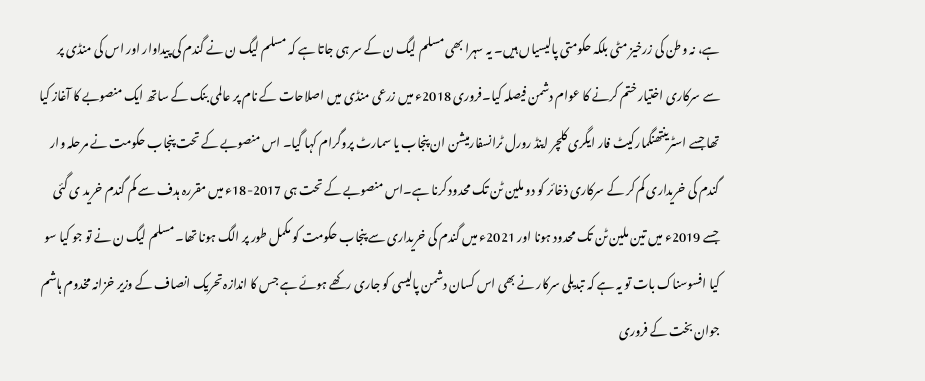ہے، نہ وطن کی زرخیز مٹی بلکہ حکومتی پالیسیاں ہیں۔ یہ سہرا بھی مسلم لیگ ن کے سر ہی جاتا ہے کہ مسلم لیگ ن نے گندم کی پیداوار اور اس کی منڈی پر سے سرکاری اختیار ختم کرنے کا عوام دشمن فیصلہ کیا۔فروری 2018ء میں زرعی منڈی میں اصلاحات کے نام پر عالمی بنک کے ساتھ ایک منصوبے کا آغاز کیا تھا جسے اسٹرینتھنگمارکیٹ فار ایگری کلچر اینڈ رورل ٹرانسفارمیشن ان پنجاب یا سمارٹ پروگرام کہا گیا۔ اس منصوبے کے تحت پنجاب حکومت نے مرحلہ وار گندم کی خریداری کم کر کے سرکاری ذخائر کو دو ملین ٹن تک محدود کرنا ہے۔اس منصوبے کے تحت ہی 2017-18ء میں مقررہ ہدف سے کم گندم خرید ی گئی جسے 2019ء میں تین ملین ٹن تک محدود ہونا اور 2021ء میں گندم کی خریداری سے پنجاب حکومت کو مکمل طور پر الگ ہونا تھا۔ مسلم لیگ ن نے تو جو کیا سو کیا افسوسناک بات تو یہ ہے کہ تبدیلی سرکار نے بھی اس کسان دشمن پالیسی کو جاری رکھے ہوئے ہے جس کا اندازہ تحریک انصاف کے وزیر خزانہ مخدوم ہاشم جوان بخت کے فروری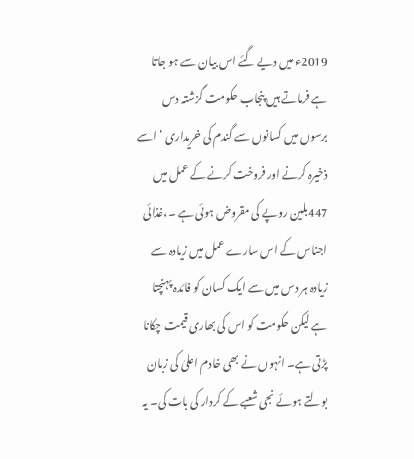2019ء میں دیے گئے اس بیان سے ہو جاتا ہے فرماتے ہیں پنجاب حکومت گزشتہ دس برسوں میں کسانوں سے گندم کی خریداری ‘ اسے ذخیرہ کرنے اور فروخت کرنے کے عمل میں 447بلین روپے کی مقروض ہوئی ہے ۔،غذائی اجناس کے اس سارے عمل میں زیادہ سے زیادہ ہر دس میں سے ایک کسان کو فائدہ پہنچتا ہے لیکن حکومت کو اس کی بھاری قیمت چکانا پڑتی ہے۔ انہوں نے بھی خادم اعلیٰ کی زبان بولتے ہوئے نجی شعبے کے کردار کی بات کی۔ یہ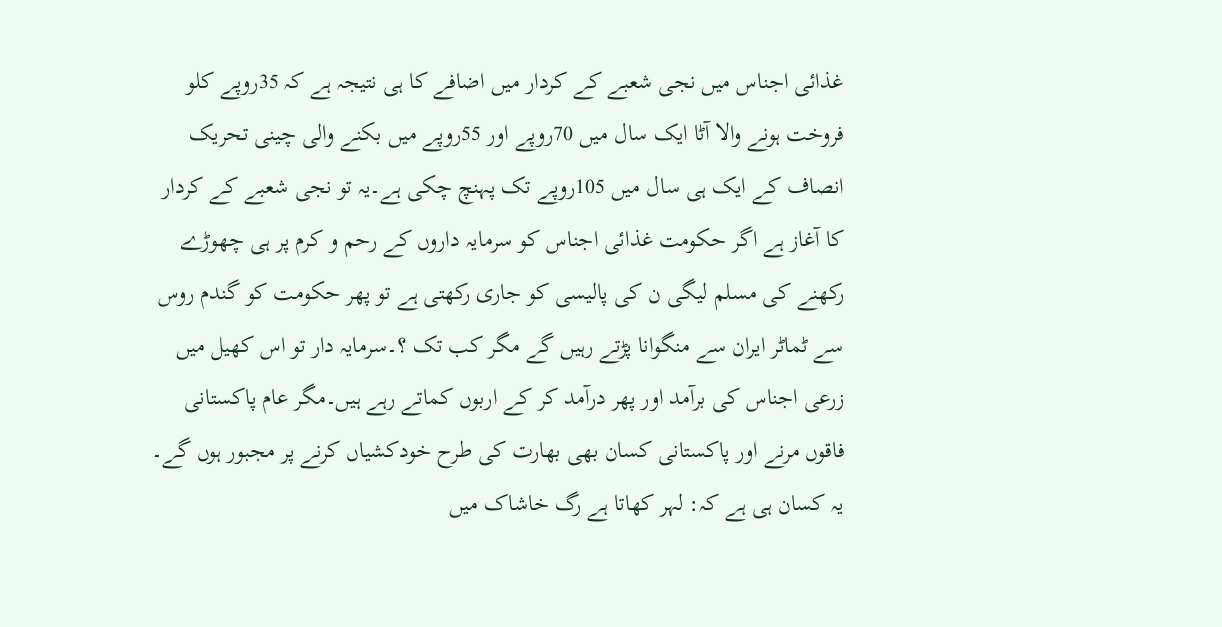غذائی اجناس میں نجی شعبے کے کردار میں اضافے کا ہی نتیجہ ہے کہ 35روپے کلو فروخت ہونے والا آٹا ایک سال میں 70روپے اور 55روپے میں بکنے والی چینی تحریک انصاف کے ایک ہی سال میں 105روپے تک پہنچ چکی ہے۔یہ تو نجی شعبے کے کردار کا آغاز ہے اگر حکومت غذائی اجناس کو سرمایہ داروں کے رحم و کرم پر ہی چھوڑے رکھنے کی مسلم لیگی ن کی پالیسی کو جاری رکھتی ہے تو پھر حکومت کو گندم روس سے ٹماٹر ایران سے منگوانا پڑتے رہیں گے مگر کب تک ؟۔سرمایہ دار تو اس کھیل میں زرعی اجناس کی برآمد اور پھر درآمد کر کے اربوں کماتے رہے ہیں۔مگر عام پاکستانی فاقوں مرنے اور پاکستانی کسان بھی بھارت کی طرح خودکشیاں کرنے پر مجبور ہوں گے۔ یہ کسان ہی ہے کہ: لہر کھاتا ہے رگ خاشاک میں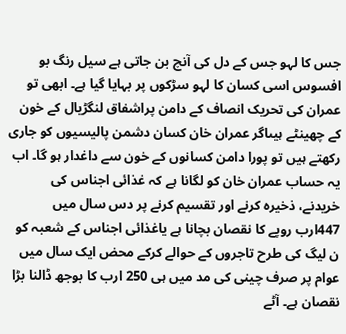جس کا لہو جس کے دل کی آنچ بن جاتی ہے سیل رنگ بو افسوس اسی کسان کا لہو سڑکوں پر بہایا گیا ہے۔ ابھی تو عمران کی تحریک انصاف کے دامن پراشفاق لنگڑیال کے خون کے چھینٹے ہیںاگر عمران خان کسان دشمن پالیسیوں کو جاری رکھتے ہیں تو پورا دامن کسانوں کے خون سے داغدار ہو گا۔ اب یہ حساب عمران خان کو لگانا ہے کہ غذائی اجناس کی خریدنے، ذخیرہ کرنے اور تقسیم کرنے پر دس سال میں 447ارب روپے کا نقصان بچانا ہے یاغذائی اجناس کے شعبہ کو ن لیگ کی طرح تاجروں کے حوالے کرکے محض ایک سال میں عوام پر صرف چینی کی مد میں ہی 250 ارب کا بوجھ ڈالنا بڑا نقصان ہے۔ آٹے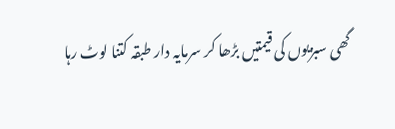گھی سبزیوں کی قیمتیں بڑھا کر سرمایہ دار طبقہ کتنا لوٹ رہا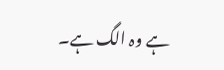ہے وہ الگ ہے۔